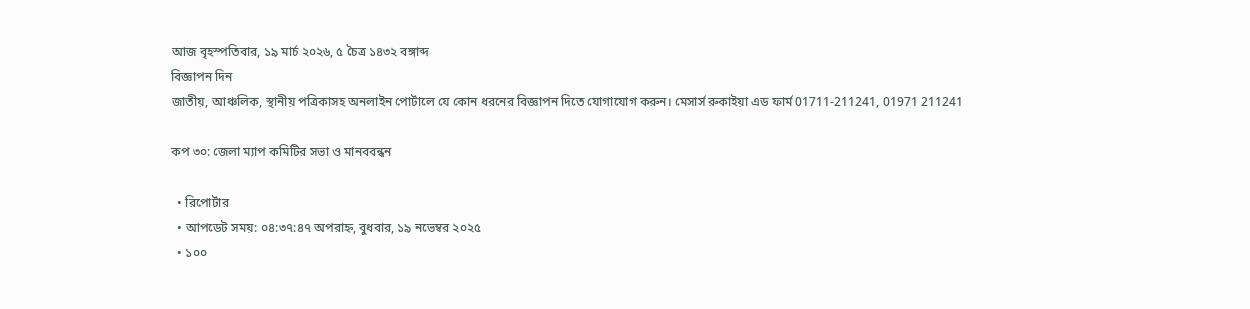আজ বৃহস্পতিবার, ১৯ মার্চ ২০২৬, ৫ চৈত্র ১৪৩২ বঙ্গাব্দ
বিজ্ঞাপন দিন
জাতীয়, আঞ্চলিক, স্থানীয় পত্রিকাসহ অনলাইন পোর্টালে যে কোন ধরনের বিজ্ঞাপন দিতে যোগাযোগ করুন। মেসার্স রুকাইয়া এড ফার্ম 01711-211241, 01971 211241

কপ ৩০: জেলা ম্যাপ কমিটির সভা ও মানববন্ধন

  • রিপোর্টার
  • আপডেট সময়: ০৪:৩৭:৪৭ অপরাহ্ন, বুধবার, ১৯ নভেম্বর ২০২৫
  • ১০০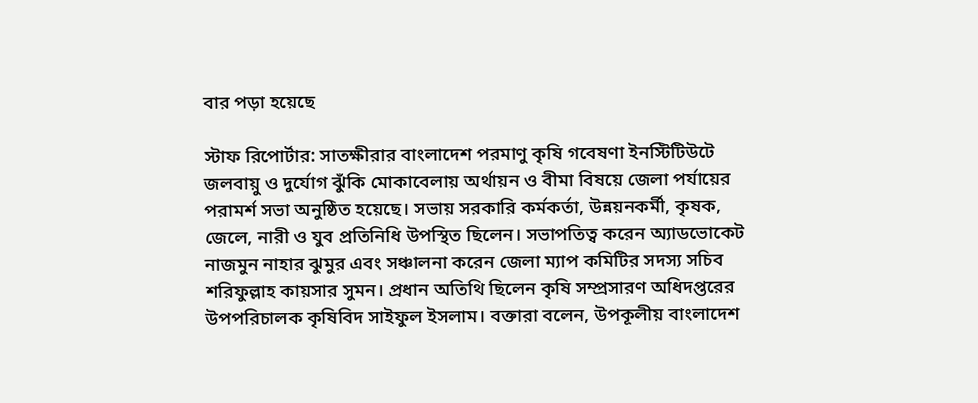বার পড়া হয়েছে

স্টাফ রিপোর্টার: সাতক্ষীরার বাংলাদেশ পরমাণু কৃষি গবেষণা ইনস্টিটিউটে জলবায়ু ও দুর্যোগ ঝুঁকি মোকাবেলায় অর্থায়ন ও বীমা বিষয়ে জেলা পর্যায়ের পরামর্শ সভা অনুষ্ঠিত হয়েছে। সভায় সরকারি কর্মকর্তা, উন্নয়নকর্মী, কৃষক, জেলে, নারী ও যুব প্রতিনিধি উপস্থিত ছিলেন। সভাপতিত্ব করেন অ্যাডভোকেট নাজমুন নাহার ঝুমুর এবং সঞ্চালনা করেন জেলা ম্যাপ কমিটির সদস্য সচিব শরিফুল্লাহ কায়সার সুমন। প্রধান অতিথি ছিলেন কৃষি সম্প্রসারণ অধিদপ্তরের উপপরিচালক কৃষিবিদ সাইফুল ইসলাম। বক্তারা বলেন, উপকূলীয় বাংলাদেশ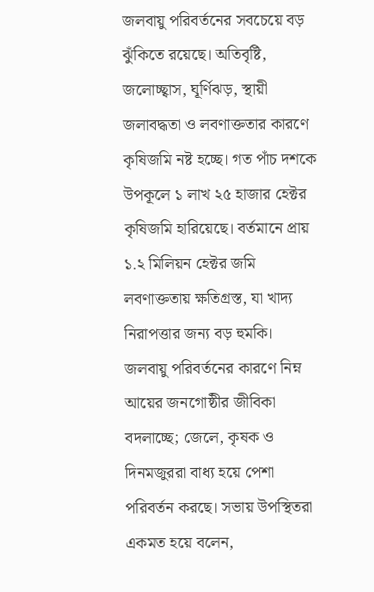জলবায়ু পরিবর্তনের সবচেয়ে বড় ঝুঁকিতে রয়েছে। অতিবৃষ্টি, জলোচ্ছ্বাস, ঘূর্ণিঝড়, স্থায়ী জলাবদ্ধতা ও লবণাক্ততার কারণে কৃষিজমি নষ্ট হচ্ছে। গত পাঁচ দশকে উপকূলে ১ লাখ ২৫ হাজার হেক্টর কৃষিজমি হারিয়েছে। বর্তমানে প্রায় ১.২ মিলিয়ন হেক্টর জমি লবণাক্ততায় ক্ষতিগ্রস্ত, যা খাদ্য নিরাপত্তার জন্য বড় হুমকি। জলবায়ু পরিবর্তনের কারণে নিম্ন আয়ের জনগোষ্ঠীর জীবিকা বদলাচ্ছে; জেলে, কৃষক ও দিনমজুররা বাধ্য হয়ে পেশা পরিবর্তন করছে। সভায় উপস্থিতরা একমত হয়ে বলেন,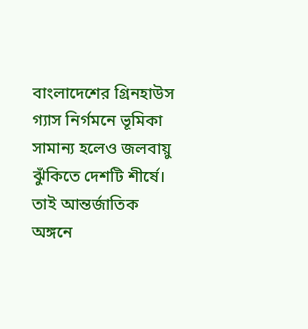বাংলাদেশের গ্রিনহাউস গ্যাস নির্গমনে ভূমিকা সামান্য হলেও জলবায়ু ঝুঁকিতে দেশটি শীর্ষে। তাই আন্তর্জাতিক অঙ্গনে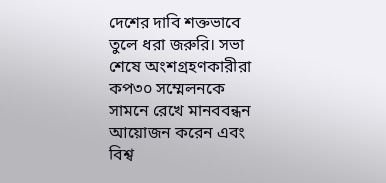দেশের দাবি শক্তভাবে তুলে ধরা জরুরি। সভা শেষে অংশগ্রহণকারীরা কপ৩০ সম্মেলনকে সামনে রেখে মানববন্ধন আয়োজন করেন এবং বিশ্ব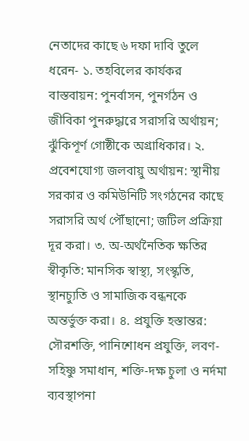নেতাদের কাছে ৬ দফা দাবি তুলে ধরেন- ১. তহবিলের কার্যকর বাস্তবায়ন: পুনর্বাসন, পুনর্গঠন ও জীবিকা পুনরুদ্ধারে সরাসরি অর্থায়ন; ঝুঁকিপূর্ণ গোষ্ঠীকে অগ্রাধিকার। ২. প্রবেশযোগ্য জলবায়ু অর্থায়ন: স্থানীয় সরকার ও কমিউনিটি সংগঠনের কাছে সরাসরি অর্থ পৌঁছানো; জটিল প্রক্রিয়া দূর করা। ৩. অ-অর্থনৈতিক ক্ষতির স্বীকৃতি: মানসিক স্বাস্থ্য, সংস্কৃতি, স্থানচ্যুতি ও সামাজিক বন্ধনকে অন্তর্ভুক্ত করা। ৪. প্রযুক্তি হস্তান্তর: সৌরশক্তি, পানিশোধন প্রযুক্তি, লবণ-সহিষ্ণু সমাধান, শক্তি-দক্ষ চুলা ও নর্দমা ব্যবস্থাপনা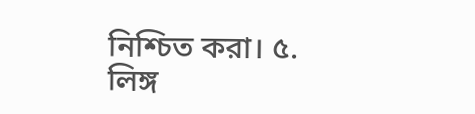নিশ্চিত করা। ৫. লিঙ্গ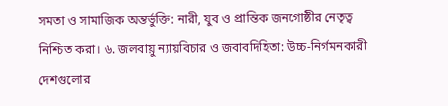সমতা ও সামাজিক অন্তর্ভুক্তি: নারী, যুব ও প্রান্তিক জনগোষ্ঠীর নেতৃত্ব নিশ্চিত করা। ৬. জলবায়ু ন্যায়বিচার ও জবাবদিহিতা: উচ্চ-নির্গমনকারী দেশগুলোর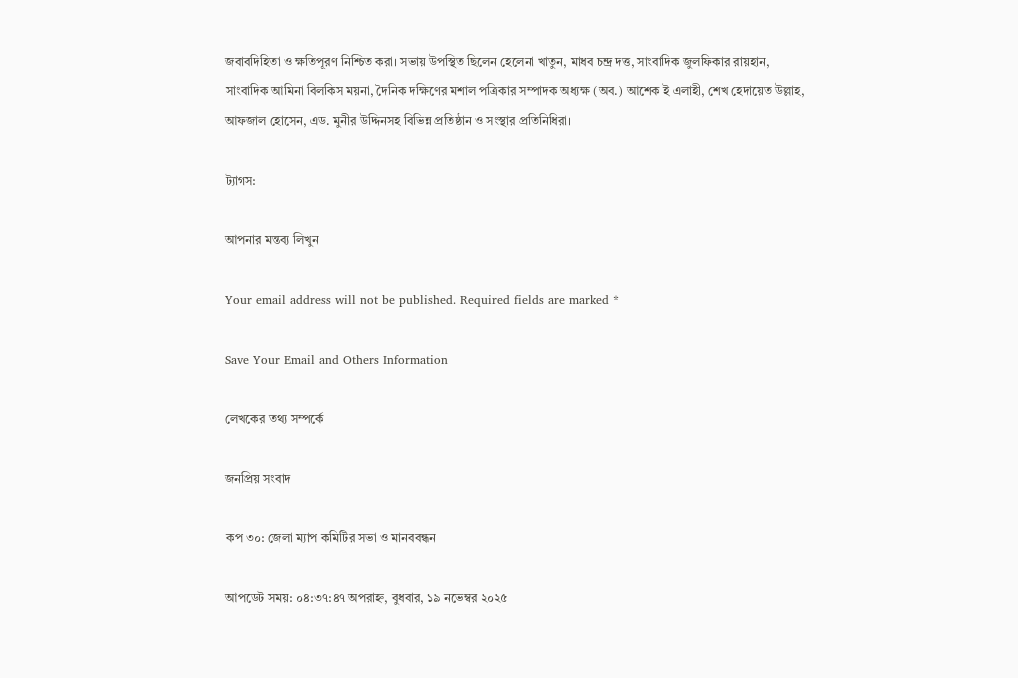জবাবদিহিতা ও ক্ষতিপূরণ নিশ্চিত করা। সভায় উপস্থিত ছিলেন হেলেনা খাতুন, মাধব চন্দ্র দত্ত, সাংবাদিক জুলফিকার রায়হান, সাংবাদিক আমিনা বিলকিস ময়না, দৈনিক দক্ষিণের মশাল পত্রিকার সম্পাদক অধ্যক্ষ (অব.) আশেক ই এলাহী, শেখ হেদায়েত উল্লাহ, আফজাল হোসেন, এড. মুনীর উদ্দিনসহ বিভিন্ন প্রতিষ্ঠান ও সংস্থার প্রতিনিধিরা।

ট্যাগস:

আপনার মন্তব্য লিখুন

Your email address will not be published. Required fields are marked *

Save Your Email and Others Information

লেখকের তথ্য সম্পর্কে

জনপ্রিয় সংবাদ

কপ ৩০: জেলা ম্যাপ কমিটির সভা ও মানববন্ধন

আপডেট সময়: ০৪:৩৭:৪৭ অপরাহ্ন, বুধবার, ১৯ নভেম্বর ২০২৫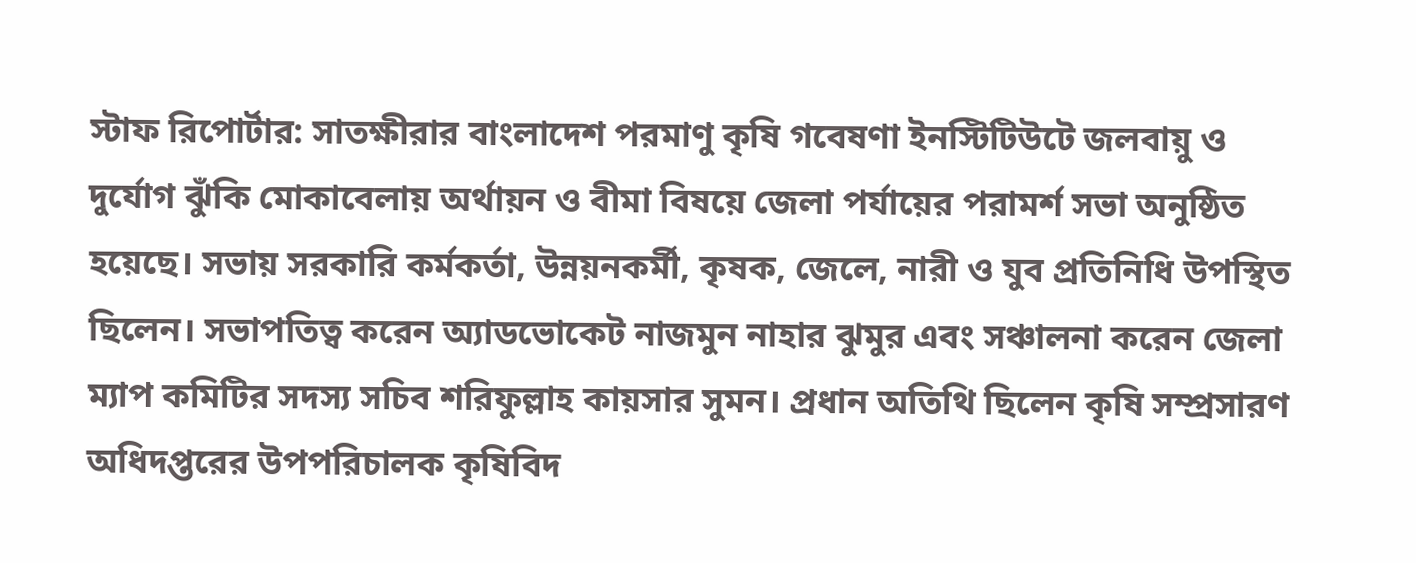স্টাফ রিপোর্টার: সাতক্ষীরার বাংলাদেশ পরমাণু কৃষি গবেষণা ইনস্টিটিউটে জলবায়ু ও দুর্যোগ ঝুঁকি মোকাবেলায় অর্থায়ন ও বীমা বিষয়ে জেলা পর্যায়ের পরামর্শ সভা অনুষ্ঠিত হয়েছে। সভায় সরকারি কর্মকর্তা, উন্নয়নকর্মী, কৃষক, জেলে, নারী ও যুব প্রতিনিধি উপস্থিত ছিলেন। সভাপতিত্ব করেন অ্যাডভোকেট নাজমুন নাহার ঝুমুর এবং সঞ্চালনা করেন জেলা ম্যাপ কমিটির সদস্য সচিব শরিফুল্লাহ কায়সার সুমন। প্রধান অতিথি ছিলেন কৃষি সম্প্রসারণ অধিদপ্তরের উপপরিচালক কৃষিবিদ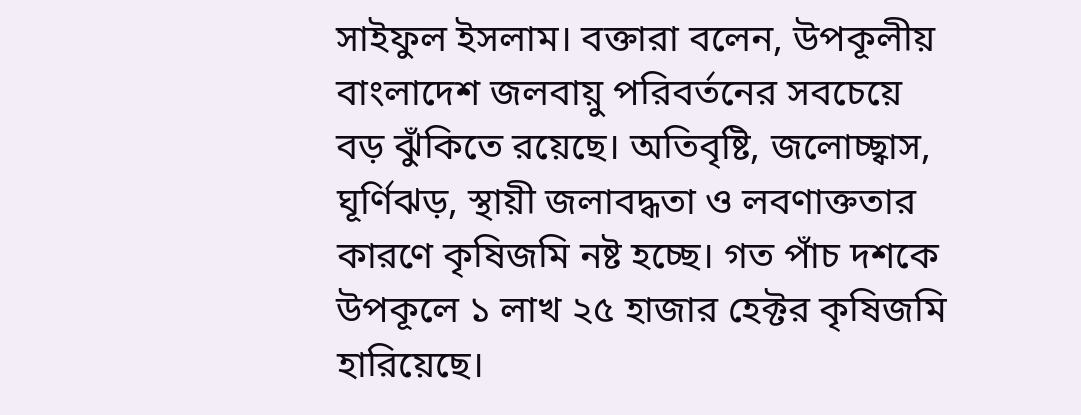সাইফুল ইসলাম। বক্তারা বলেন, উপকূলীয় বাংলাদেশ জলবায়ু পরিবর্তনের সবচেয়ে বড় ঝুঁকিতে রয়েছে। অতিবৃষ্টি, জলোচ্ছ্বাস, ঘূর্ণিঝড়, স্থায়ী জলাবদ্ধতা ও লবণাক্ততার কারণে কৃষিজমি নষ্ট হচ্ছে। গত পাঁচ দশকে উপকূলে ১ লাখ ২৫ হাজার হেক্টর কৃষিজমি হারিয়েছে।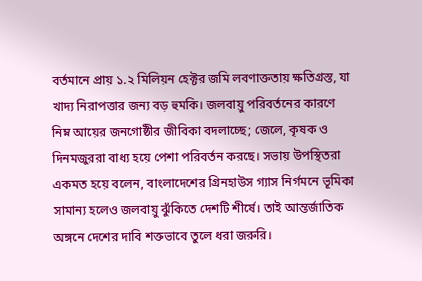বর্তমানে প্রায় ১.২ মিলিয়ন হেক্টর জমি লবণাক্ততায় ক্ষতিগ্রস্ত, যা খাদ্য নিরাপত্তার জন্য বড় হুমকি। জলবায়ু পরিবর্তনের কারণে নিম্ন আয়ের জনগোষ্ঠীর জীবিকা বদলাচ্ছে; জেলে, কৃষক ও দিনমজুররা বাধ্য হয়ে পেশা পরিবর্তন করছে। সভায় উপস্থিতরা একমত হয়ে বলেন, বাংলাদেশের গ্রিনহাউস গ্যাস নির্গমনে ভূমিকা সামান্য হলেও জলবায়ু ঝুঁকিতে দেশটি শীর্ষে। তাই আন্তর্জাতিক অঙ্গনে দেশের দাবি শক্তভাবে তুলে ধরা জরুরি।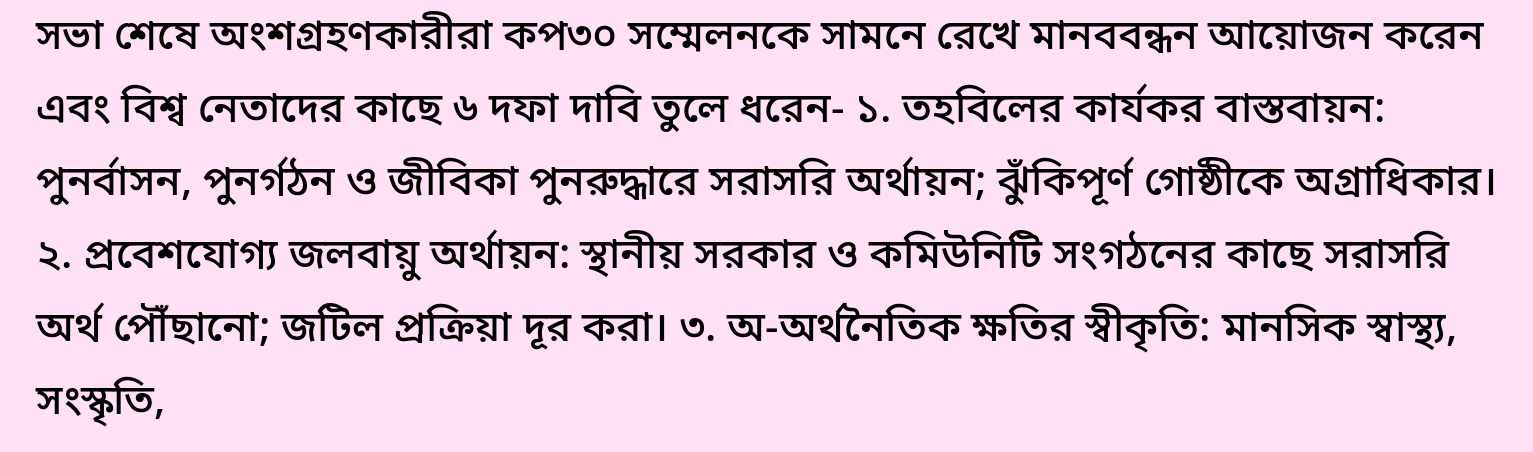সভা শেষে অংশগ্রহণকারীরা কপ৩০ সম্মেলনকে সামনে রেখে মানববন্ধন আয়োজন করেন এবং বিশ্ব নেতাদের কাছে ৬ দফা দাবি তুলে ধরেন- ১. তহবিলের কার্যকর বাস্তবায়ন: পুনর্বাসন, পুনর্গঠন ও জীবিকা পুনরুদ্ধারে সরাসরি অর্থায়ন; ঝুঁকিপূর্ণ গোষ্ঠীকে অগ্রাধিকার। ২. প্রবেশযোগ্য জলবায়ু অর্থায়ন: স্থানীয় সরকার ও কমিউনিটি সংগঠনের কাছে সরাসরি অর্থ পৌঁছানো; জটিল প্রক্রিয়া দূর করা। ৩. অ-অর্থনৈতিক ক্ষতির স্বীকৃতি: মানসিক স্বাস্থ্য, সংস্কৃতি,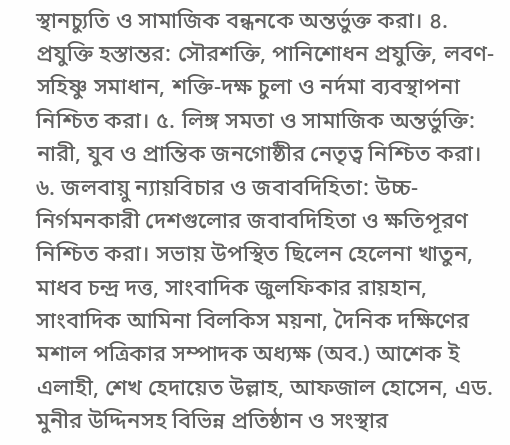স্থানচ্যুতি ও সামাজিক বন্ধনকে অন্তর্ভুক্ত করা। ৪. প্রযুক্তি হস্তান্তর: সৌরশক্তি, পানিশোধন প্রযুক্তি, লবণ-সহিষ্ণু সমাধান, শক্তি-দক্ষ চুলা ও নর্দমা ব্যবস্থাপনা নিশ্চিত করা। ৫. লিঙ্গ সমতা ও সামাজিক অন্তর্ভুক্তি: নারী, যুব ও প্রান্তিক জনগোষ্ঠীর নেতৃত্ব নিশ্চিত করা। ৬. জলবায়ু ন্যায়বিচার ও জবাবদিহিতা: উচ্চ-নির্গমনকারী দেশগুলোর জবাবদিহিতা ও ক্ষতিপূরণ নিশ্চিত করা। সভায় উপস্থিত ছিলেন হেলেনা খাতুন, মাধব চন্দ্র দত্ত, সাংবাদিক জুলফিকার রায়হান, সাংবাদিক আমিনা বিলকিস ময়না, দৈনিক দক্ষিণের মশাল পত্রিকার সম্পাদক অধ্যক্ষ (অব.) আশেক ই এলাহী, শেখ হেদায়েত উল্লাহ, আফজাল হোসেন, এড. মুনীর উদ্দিনসহ বিভিন্ন প্রতিষ্ঠান ও সংস্থার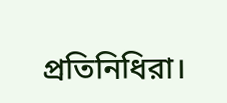প্রতিনিধিরা।